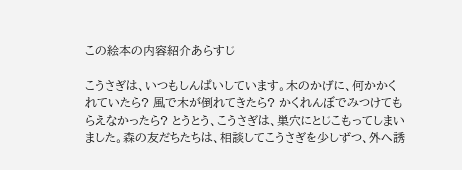この絵本の内容紹介あらすじ

こうさぎは、いつもしんぱいしています。木のかげに、何かかくれていたら? 風で木が倒れてきたら? かくれんぼでみつけてもらえなかったら? とうとう、こうさぎは、巣穴にとじこもってしまいました。森の友だちたちは、相談してこうさぎを少しずつ、外へ誘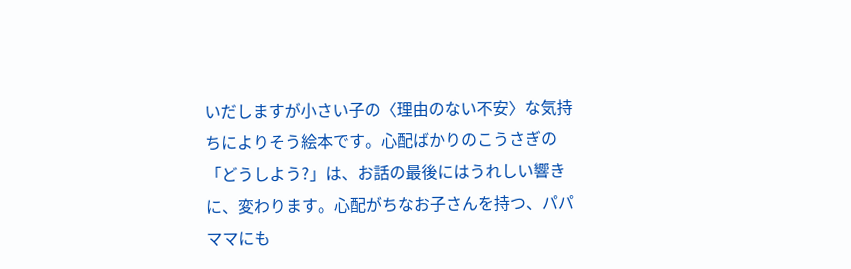いだしますが小さい子の〈理由のない不安〉な気持ちによりそう絵本です。心配ばかりのこうさぎの「どうしよう?」は、お話の最後にはうれしい響きに、変わります。心配がちなお子さんを持つ、パパママにも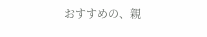おすすめの、親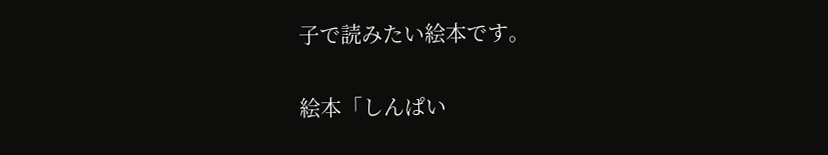子で読みたい絵本です。

絵本「しんぱい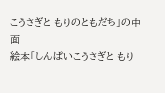こうさぎと もりのともだち」の中面
絵本「しんぱいこうさぎと もり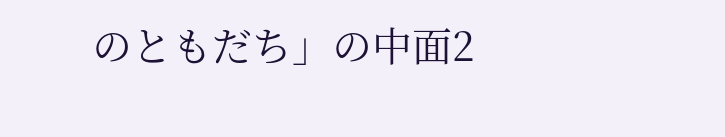のともだち」の中面2